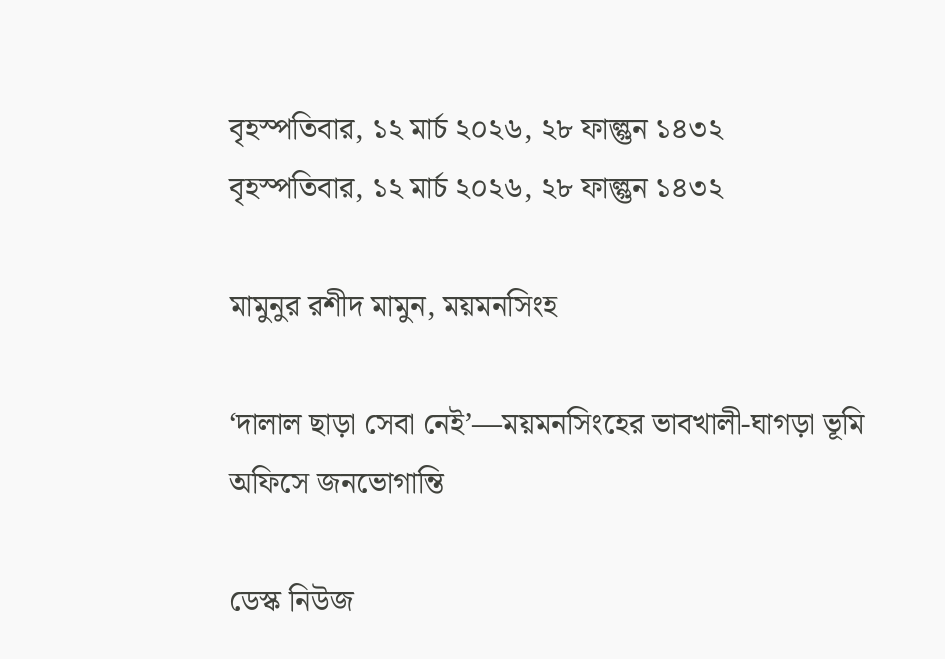বৃহস্পতিবার, ১২ মার্চ ২০২৬, ২৮ ফাল্গুন ১৪৩২
বৃহস্পতিবার, ১২ মার্চ ২০২৬, ২৮ ফাল্গুন ১৪৩২

মামুনুর রশীদ মামুন, ময়মনসিংহ

‘দালাল ছাড়া সেবা নেই’—ময়মনসিংহের ভাবখালী-ঘাগড়া ভূমি অফিসে জনভোগান্তি

ডেস্ক নিউজ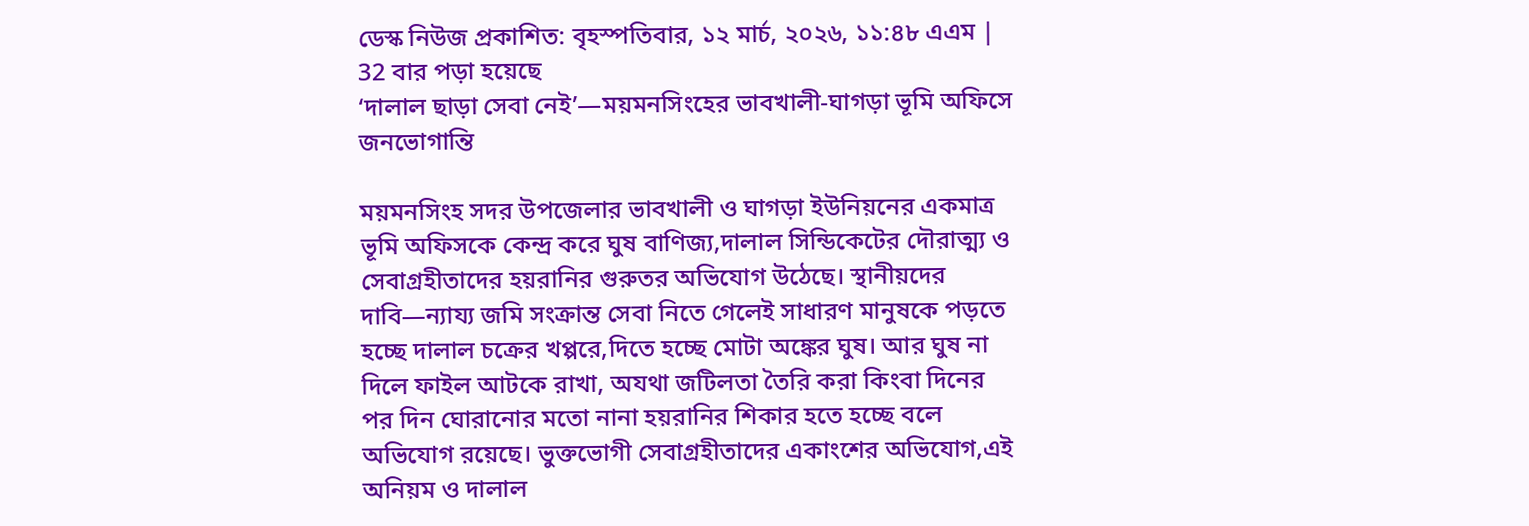ডেস্ক নিউজ প্রকাশিত: বৃহস্পতিবার, ১২ মার্চ, ২০২৬, ১১:৪৮ এএম | 32 বার পড়া হয়েছে
‘দালাল ছাড়া সেবা নেই’—ময়মনসিংহের ভাবখালী-ঘাগড়া ভূমি অফিসে জনভোগান্তি

ময়মনসিংহ সদর উপজেলার ভাবখালী ও ঘাগড়া ইউনিয়নের একমাত্র ভূমি অফিসকে কেন্দ্র করে ঘুষ বাণিজ্য,দালাল সিন্ডিকেটের দৌরাত্ম্য ও সেবাগ্রহীতাদের হয়রানির গুরুতর অভিযোগ উঠেছে। স্থানীয়দের দাবি—ন্যায্য জমি সংক্রান্ত সেবা নিতে গেলেই সাধারণ মানুষকে পড়তে হচ্ছে দালাল চক্রের খপ্পরে,দিতে হচ্ছে মোটা অঙ্কের ঘুষ। আর ঘুষ না দিলে ফাইল আটকে রাখা, অযথা জটিলতা তৈরি করা কিংবা দিনের পর দিন ঘোরানোর মতো নানা হয়রানির শিকার হতে হচ্ছে বলে অভিযোগ রয়েছে। ভুক্তভোগী সেবাগ্রহীতাদের একাংশের অভিযোগ,এই অনিয়ম ও দালাল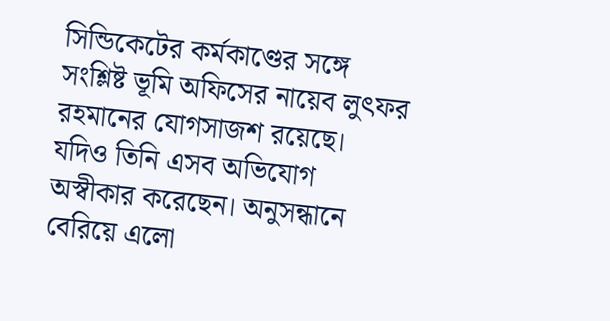সিন্ডিকেটের কর্মকাণ্ডের সঙ্গে সংশ্লিষ্ট ভূমি অফিসের নায়েব লুৎফর রহমানের যোগসাজশ রয়েছে। যদিও তিনি এসব অভিযোগ অস্বীকার করেছেন। অনুসন্ধানে বেরিয়ে এলো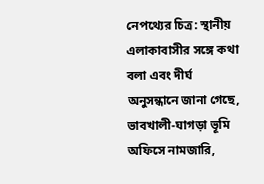নেপথ্যের চিত্র: স্থানীয় এলাকাবাসীর সঙ্গে কথা বলা এবং দীর্ঘ অনুসন্ধানে জানা গেছে, ভাবখালী-ঘাগড়া ভূমি অফিসে নামজারি,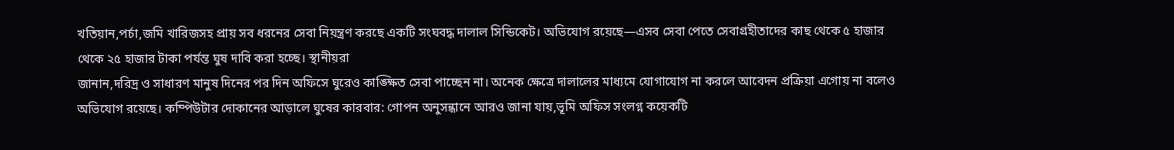খতিয়ান,পর্চা,জমি খারিজসহ প্রায় সব ধরনের সেবা নিয়ন্ত্রণ করছে একটি সংঘবদ্ধ দালাল সিন্ডিকেট। অভিযোগ রয়েছে—এসব সেবা পেতে সেবাগ্রহীতাদের কাছ থেকে ৫ হাজার থেকে ২৫ হাজার টাকা পর্যন্ত ঘুষ দাবি করা হচ্ছে। স্থানীয়রা
জানান,দরিদ্র ও সাধারণ মানুষ দিনের পর দিন অফিসে ঘুরেও কাঙ্ক্ষিত সেবা পাচ্ছেন না। অনেক ক্ষেত্রে দালালের মাধ্যমে যোগাযোগ না করলে আবেদন প্রক্রিয়া এগোয় না বলেও অভিযোগ রয়েছে। কম্পিউটার দোকানের আড়ালে ঘুষের কারবার: গোপন অনুসন্ধানে আরও জানা যায়,ভূমি অফিস সংলগ্ন কয়েকটি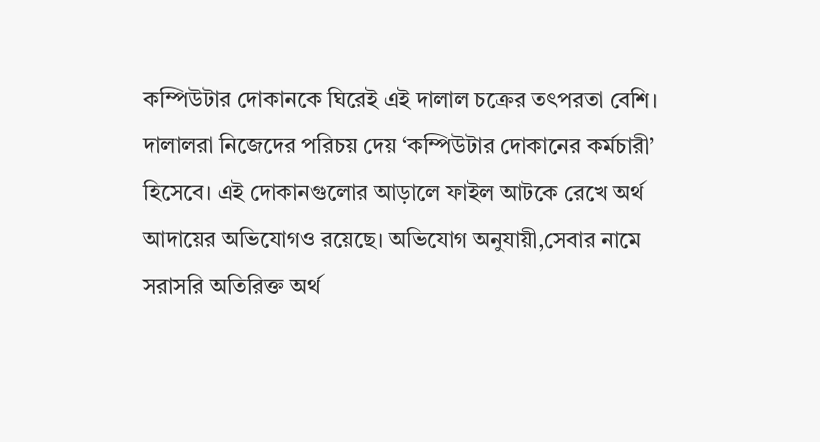কম্পিউটার দোকানকে ঘিরেই এই দালাল চক্রের তৎপরতা বেশি। দালালরা নিজেদের পরিচয় দেয় ‘কম্পিউটার দোকানের কর্মচারী’ হিসেবে। এই দোকানগুলোর আড়ালে ফাইল আটকে রেখে অর্থ আদায়ের অভিযোগও রয়েছে। অভিযোগ অনুযায়ী,সেবার নামে সরাসরি অতিরিক্ত অর্থ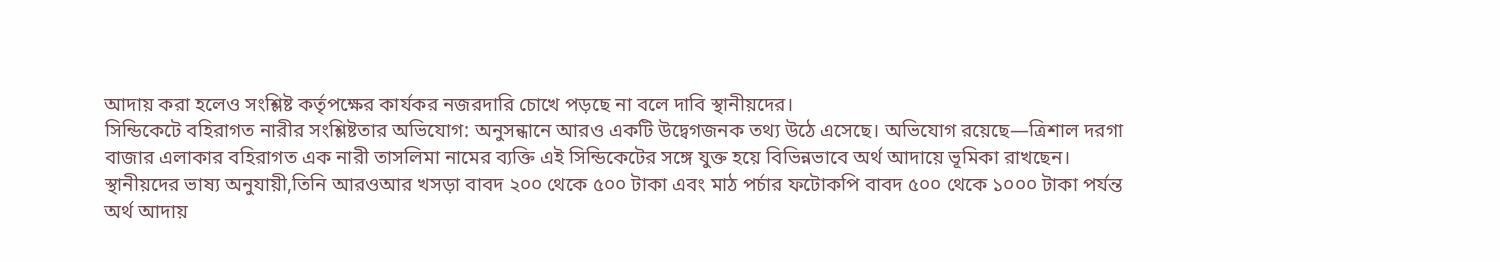আদায় করা হলেও সংশ্লিষ্ট কর্তৃপক্ষের কার্যকর নজরদারি চোখে পড়ছে না বলে দাবি স্থানীয়দের।
সিন্ডিকেটে বহিরাগত নারীর সংশ্লিষ্টতার অভিযোগ: অনুসন্ধানে আরও একটি উদ্বেগজনক তথ্য উঠে এসেছে। অভিযোগ রয়েছে—ত্রিশাল দরগা বাজার এলাকার বহিরাগত এক নারী তাসলিমা নামের ব্যক্তি এই সিন্ডিকেটের সঙ্গে যুক্ত হয়ে বিভিন্নভাবে অর্থ আদায়ে ভূমিকা রাখছেন।
স্থানীয়দের ভাষ্য অনুযায়ী,তিনি আরওআর খসড়া বাবদ ২০০ থেকে ৫০০ টাকা এবং মাঠ পর্চার ফটোকপি বাবদ ৫০০ থেকে ১০০০ টাকা পর্যন্ত অর্থ আদায়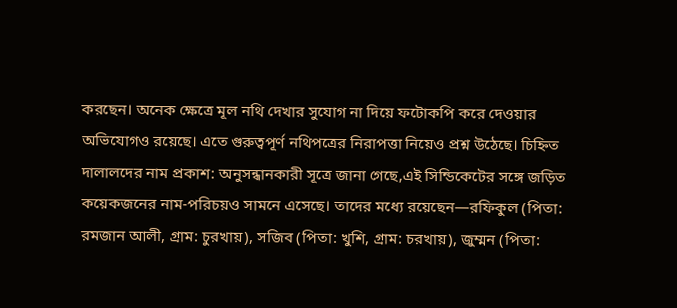করছেন। অনেক ক্ষেত্রে মূল নথি দেখার সুযোগ না দিয়ে ফটোকপি করে দেওয়ার অভিযোগও রয়েছে। এতে গুরুত্বপূর্ণ নথিপত্রের নিরাপত্তা নিয়েও প্রশ্ন উঠেছে। চিহ্নিত দালালদের নাম প্রকাশ: অনুসন্ধানকারী সূত্রে জানা গেছে,এই সিন্ডিকেটের সঙ্গে জড়িত কয়েকজনের নাম-পরিচয়ও সামনে এসেছে। তাদের মধ্যে রয়েছেন—রফিকুল (পিতা: রমজান আলী, গ্রাম: চুরখায়), সজিব (পিতা: খুশি, গ্রাম: চরখায়), জুম্মন (পিতা: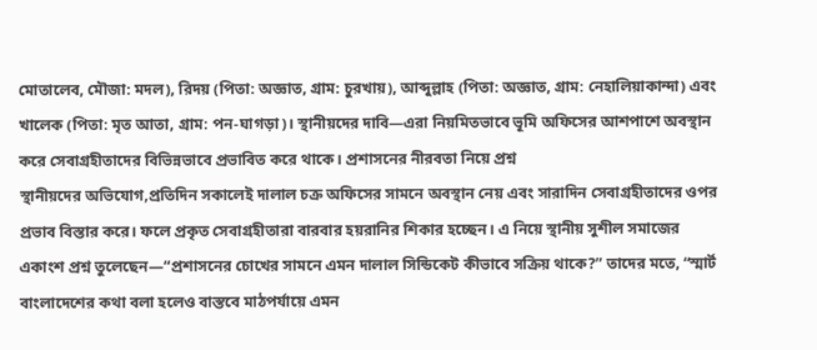মোতালেব, মৌজা: মদল), রিদয় (পিতা: অজ্ঞাত, গ্রাম: চুরখায়), আব্দুল্লাহ (পিতা: অজ্ঞাত, গ্রাম: নেহালিয়াকান্দা) এবং খালেক (পিতা: মৃত আতা, গ্রাম: পন-ঘাগড়া)। স্থানীয়দের দাবি—এরা নিয়মিতভাবে ভূমি অফিসের আশপাশে অবস্থান করে সেবাগ্রহীতাদের বিভিন্নভাবে প্রভাবিত করে থাকে। প্রশাসনের নীরবতা নিয়ে প্রশ্ন
স্থানীয়দের অভিযোগ,প্রতিদিন সকালেই দালাল চক্র অফিসের সামনে অবস্থান নেয় এবং সারাদিন সেবাগ্রহীতাদের ওপর প্রভাব বিস্তার করে। ফলে প্রকৃত সেবাগ্রহীতারা বারবার হয়রানির শিকার হচ্ছেন। এ নিয়ে স্থানীয় সুশীল সমাজের একাংশ প্রশ্ন তুলেছেন—“প্রশাসনের চোখের সামনে এমন দালাল সিন্ডিকেট কীভাবে সক্রিয় থাকে?” তাদের মতে, “স্মার্ট বাংলাদেশের কথা বলা হলেও বাস্তবে মাঠপর্যায়ে এমন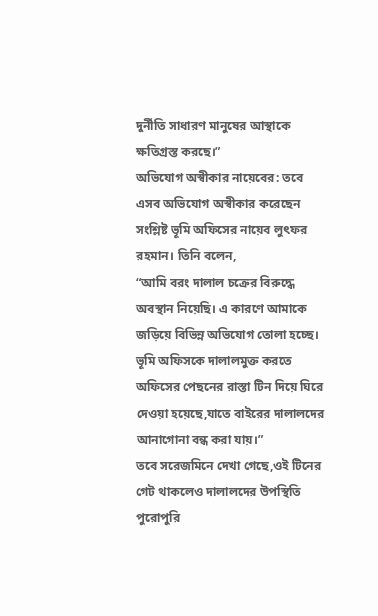দুর্নীতি সাধারণ মানুষের আস্থাকে ক্ষতিগ্রস্ত করছে।”
অভিযোগ অস্বীকার নায়েবের: তবে এসব অভিযোগ অস্বীকার করেছেন সংশ্লিষ্ট ভূমি অফিসের নায়েব লুৎফর রহমান। তিনি বলেন,
“আমি বরং দালাল চক্রের বিরুদ্ধে অবস্থান নিয়েছি। এ কারণে আমাকে জড়িয়ে বিভিন্ন অভিযোগ তোলা হচ্ছে। ভূমি অফিসকে দালালমুক্ত করতে অফিসের পেছনের রাস্তা টিন দিয়ে ঘিরে দেওয়া হয়েছে,যাতে বাইরের দালালদের আনাগোনা বন্ধ করা যায়।”
তবে সরেজমিনে দেখা গেছে,ওই টিনের গেট থাকলেও দালালদের উপস্থিতি পুরোপুরি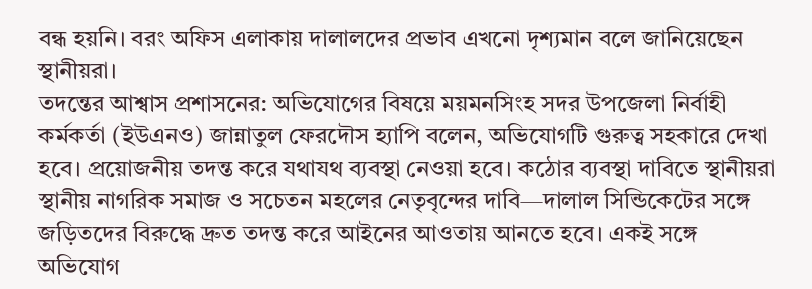বন্ধ হয়নি। বরং অফিস এলাকায় দালালদের প্রভাব এখনো দৃশ্যমান বলে জানিয়েছেন স্থানীয়রা।
তদন্তের আশ্বাস প্রশাসনের: অভিযোগের বিষয়ে ময়মনসিংহ সদর উপজেলা নির্বাহী কর্মকর্তা (ইউএনও) জান্নাতুল ফেরদৌস হ্যাপি বলেন, অভিযোগটি গুরুত্ব সহকারে দেখা হবে। প্রয়োজনীয় তদন্ত করে যথাযথ ব্যবস্থা নেওয়া হবে। কঠোর ব্যবস্থা দাবিতে স্থানীয়রা
স্থানীয় নাগরিক সমাজ ও সচেতন মহলের নেতৃবৃন্দের দাবি—দালাল সিন্ডিকেটের সঙ্গে জড়িতদের বিরুদ্ধে দ্রুত তদন্ত করে আইনের আওতায় আনতে হবে। একই সঙ্গে অভিযোগ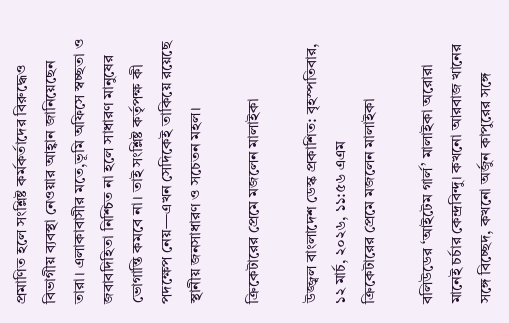প্রমাণিত হলে সংশ্লিষ্ট কর্মকর্তাদের বিরুদ্ধেও বিভাগীয় ব্যবস্থা নেওয়ার আহ্বান জানিয়েছেন তারা। এলাকাবাসীর মতে,ভূমি অফিসে স্বচ্ছতা ও জবাবদিহিতা নিশ্চিত না হলে সাধারণ মানুষের ভোগান্তি কমবে না। তাই সংশ্লিষ্ট কর্তৃপক্ষ কী পদক্ষেপ নেয়—এখন সেদিকেই তাকিয়ে রয়েছে স্থানীয় জনসাধারণ ও সচেতন মহল।

ক্রিকেটারের প্রেমে মজলেন মালাইকা

উজ্জ্বল বাংলাদেশ ডেস্ক প্রকাশিত: বৃহস্পতিবার, ১২ মার্চ, ২০২৬, ১১:৫৬ এএম
ক্রিকেটারের প্রেমে মজলেন মালাইকা

বলিউডের ‘আইটেম গার্ল’ মালাইকা অরোরা মানেই চর্চার কেন্দ্রবিন্দু। কখনো আরবাজ খানের সঙ্গে বিচ্ছেদ, কখনো অর্জুন কাপুরের সঙ্গে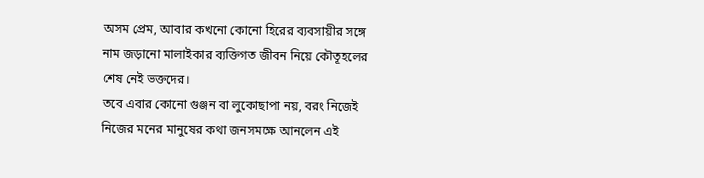অসম প্রেম, আবার কখনো কোনো হিরের ব্যবসায়ীর সঙ্গে নাম জড়ানো মালাইকার ব্যক্তিগত জীবন নিয়ে কৌতূহলের শেষ নেই ভক্তদের।
তবে এবার কোনো গুঞ্জন বা লুকোছাপা নয়, বরং নিজেই নিজের মনের মানুষের কথা জনসমক্ষে আনলেন এই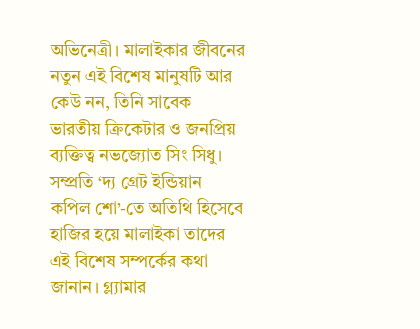অভিনেত্রী। মালাইকার জীবনের নতুন এই বিশেষ মানুষটি আর কেউ নন, তিনি সাবেক ভারতীয় ক্রিকেটার ও জনপ্রিয় ব্যক্তিত্ব নভজ্যোত সিং সিধু।
সম্প্রতি ‘দ্য গ্রেট ইন্ডিয়ান কপিল শো’-তে অতিথি হিসেবে হাজির হয়ে মালাইকা তাদের এই বিশেষ সম্পর্কের কথা জানান। গ্ল্যামার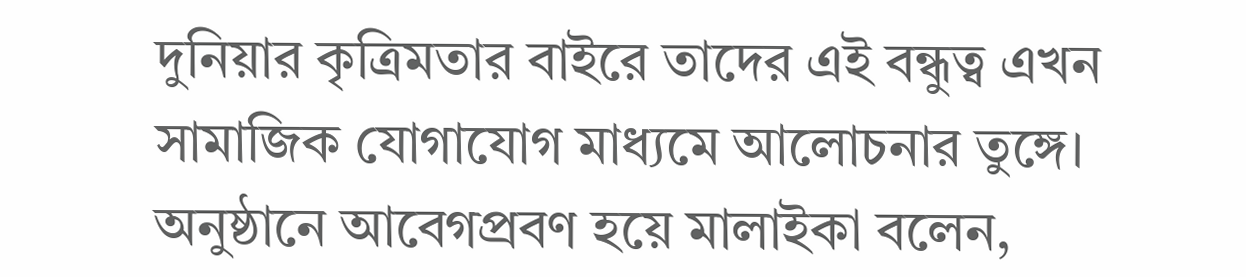দুনিয়ার কৃত্রিমতার বাইরে তাদের এই বন্ধুত্ব এখন সামাজিক যোগাযোগ মাধ্যমে আলোচনার তুঙ্গে।
অনুষ্ঠানে আবেগপ্রবণ হয়ে মালাইকা বলেন,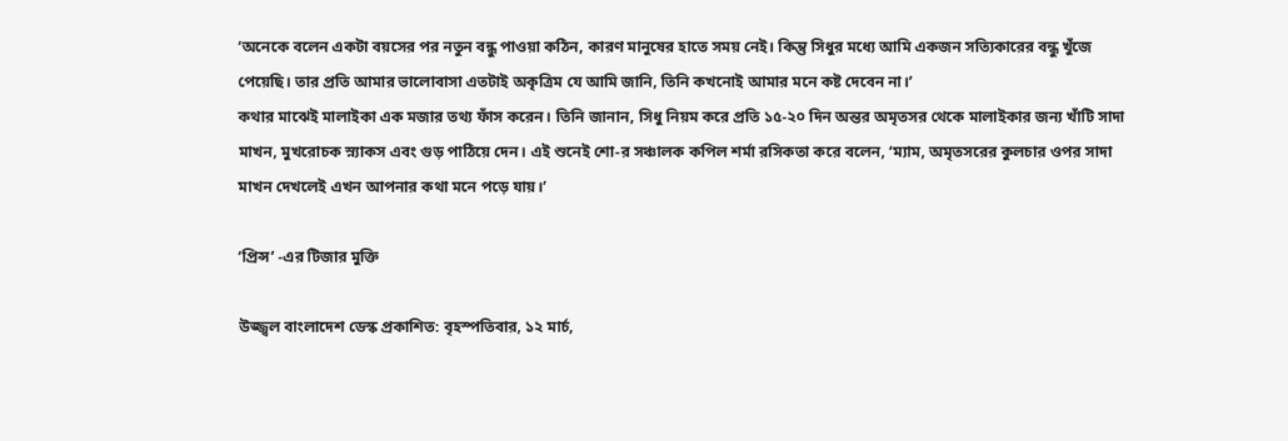‘অনেকে বলেন একটা বয়সের পর নতুন বন্ধু পাওয়া কঠিন, কারণ মানুষের হাতে সময় নেই। কিন্তু সিধুর মধ্যে আমি একজন সত্যিকারের বন্ধু খুঁজে পেয়েছি। তার প্রতি আমার ভালোবাসা এতটাই অকৃত্রিম যে আমি জানি, তিনি কখনোই আমার মনে কষ্ট দেবেন না।’
কথার মাঝেই মালাইকা এক মজার তথ্য ফাঁস করেন। তিনি জানান, সিধু নিয়ম করে প্রতি ১৫-২০ দিন অন্তর অমৃতসর থেকে মালাইকার জন্য খাঁটি সাদা মাখন, মুখরোচক স্ন্যাকস এবং গুড় পাঠিয়ে দেন। এই শুনেই শো-র সঞ্চালক কপিল শর্মা রসিকতা করে বলেন, ‘ম্যাম, অমৃতসরের কুলচার ওপর সাদা মাখন দেখলেই এখন আপনার কথা মনে পড়ে যায়।’

‘প্রিন্স’ -এর টিজার মুক্তি

উজ্জ্বল বাংলাদেশ ডেস্ক প্রকাশিত: বৃহস্পতিবার, ১২ মার্চ,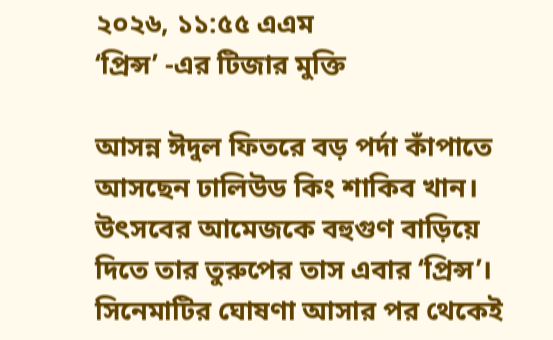২০২৬, ১১:৫৫ এএম
‘প্রিন্স’ -এর টিজার মুক্তি

আসন্ন ঈদুল ফিতরে বড় পর্দা কাঁপাতে আসছেন ঢালিউড কিং শাকিব খান। উৎসবের আমেজকে বহুগুণ বাড়িয়ে দিতে তার তুরুপের তাস এবার ‘প্রিন্স’। সিনেমাটির ঘোষণা আসার পর থেকেই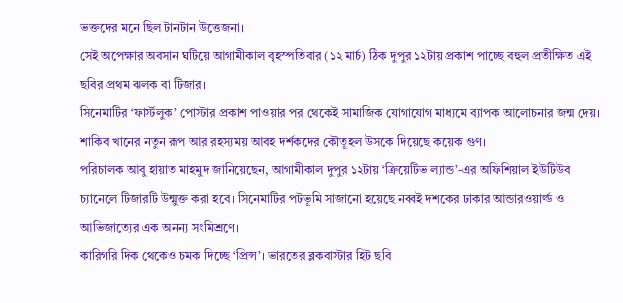ভক্তদের মনে ছিল টানটান উত্তেজনা।
সেই অপেক্ষার অবসান ঘটিয়ে আগামীকাল বৃহস্পতিবার (১২ মার্চ) ঠিক দুপুর ১২টায় প্রকাশ পাচ্ছে বহুল প্রতীক্ষিত এই ছবির প্রথম ঝলক বা টিজার।
সিনেমাটির ‘ফার্স্টলুক’ পোস্টার প্রকাশ পাওয়ার পর থেকেই সামাজিক যোগাযোগ মাধ্যমে ব্যাপক আলোচনার জন্ম দেয়। শাকিব খানের নতুন রূপ আর রহস্যময় আবহ দর্শকদের কৌতূহল উসকে দিয়েছে কয়েক গুণ।
পরিচালক আবু হায়াত মাহমুদ জানিয়েছেন, আগামীকাল দুপুর ১২টায় ‘ক্রিয়েটিভ ল্যান্ড’-এর অফিশিয়াল ইউটিউব চ্যানেলে টিজারটি উন্মুক্ত করা হবে। সিনেমাটির পটভূমি সাজানো হয়েছে নব্বই দশকের ঢাকার আন্ডারওয়ার্ল্ড ও আভিজাত্যের এক অনন্য সংমিশ্রণে।
কারিগরি দিক থেকেও চমক দিচ্ছে ‘প্রিন্স’। ভারতের ব্লকবাস্টার হিট ছবি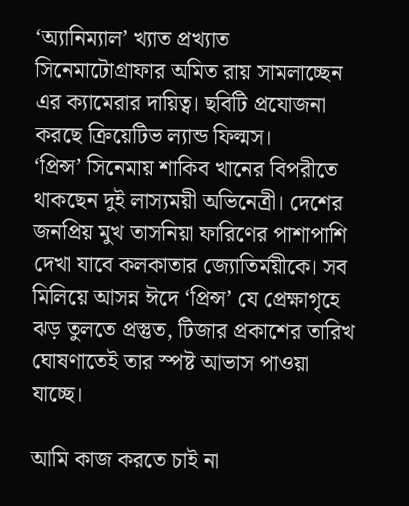‘অ্যানিম্যাল’ খ্যাত প্রখ্যাত সিনেমাটোগ্রাফার অমিত রায় সামলাচ্ছেন এর ক্যামেরার দায়িত্ব। ছবিটি প্রযোজনা করছে ক্রিয়েটিভ ল্যান্ড ফিল্মস।
‘প্রিন্স’ সিনেমায় শাকিব খানের বিপরীতে থাকছেন দুই লাস্যময়ী অভিনেত্রী। দেশের জনপ্রিয় মুখ তাসনিয়া ফারিণের পাশাপাশি দেখা যাবে কলকাতার জ্যোতির্ময়ীকে। সব মিলিয়ে আসন্ন ঈদে ‘প্রিন্স’ যে প্রেক্ষাগৃহে ঝড় তুলতে প্রস্তুত, টিজার প্রকাশের তারিখ ঘোষণাতেই তার স্পষ্ট আভাস পাওয়া যাচ্ছে।

আমি কাজ করতে চাই না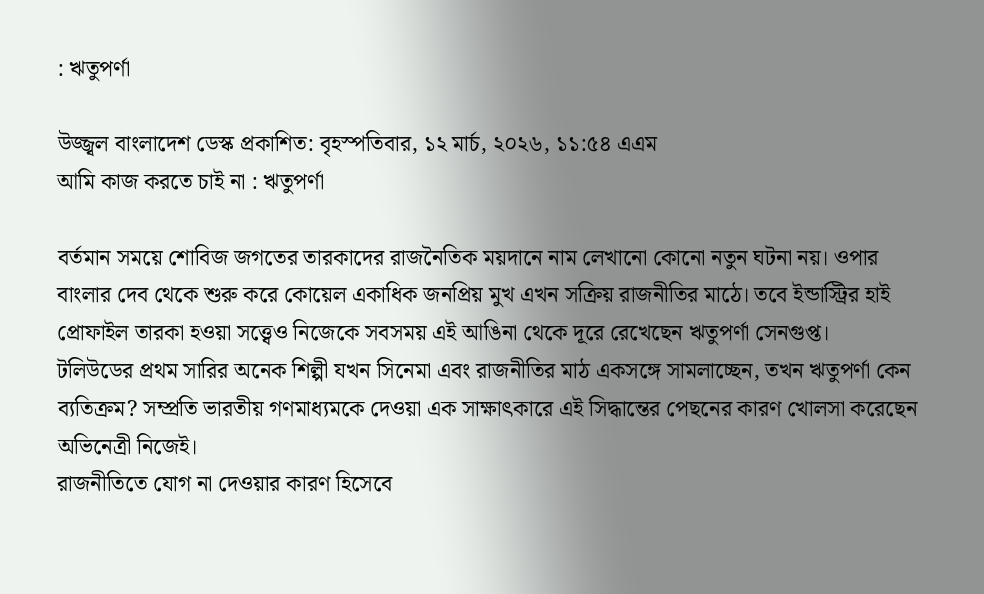: ঋতুপর্ণা

উজ্জ্বল বাংলাদেশ ডেস্ক প্রকাশিত: বৃহস্পতিবার, ১২ মার্চ, ২০২৬, ১১:৫৪ এএম
আমি কাজ করতে চাই না : ঋতুপর্ণা

বর্তমান সময়ে শোবিজ জগতের তারকাদের রাজনৈতিক ময়দানে নাম লেখানো কোনো নতুন ঘটনা নয়। ওপার বাংলার দেব থেকে শুরু করে কোয়েল একাধিক জনপ্রিয় মুখ এখন সক্রিয় রাজনীতির মাঠে। তবে ইন্ডাস্ট্রির হাই প্রোফাইল তারকা হওয়া সত্ত্বেও নিজেকে সবসময় এই আঙিনা থেকে দূরে রেখেছেন ঋতুপর্ণা সেনগুপ্ত।
টলিউডের প্রথম সারির অনেক শিল্পী যখন সিনেমা এবং রাজনীতির মাঠ একসঙ্গে সামলাচ্ছেন, তখন ঋতুপর্ণা কেন ব্যতিক্রম? সম্প্রতি ভারতীয় গণমাধ্যমকে দেওয়া এক সাক্ষাৎকারে এই সিদ্ধান্তের পেছনের কারণ খোলসা করেছেন অভিনেত্রী নিজেই।
রাজনীতিতে যোগ না দেওয়ার কারণ হিসেবে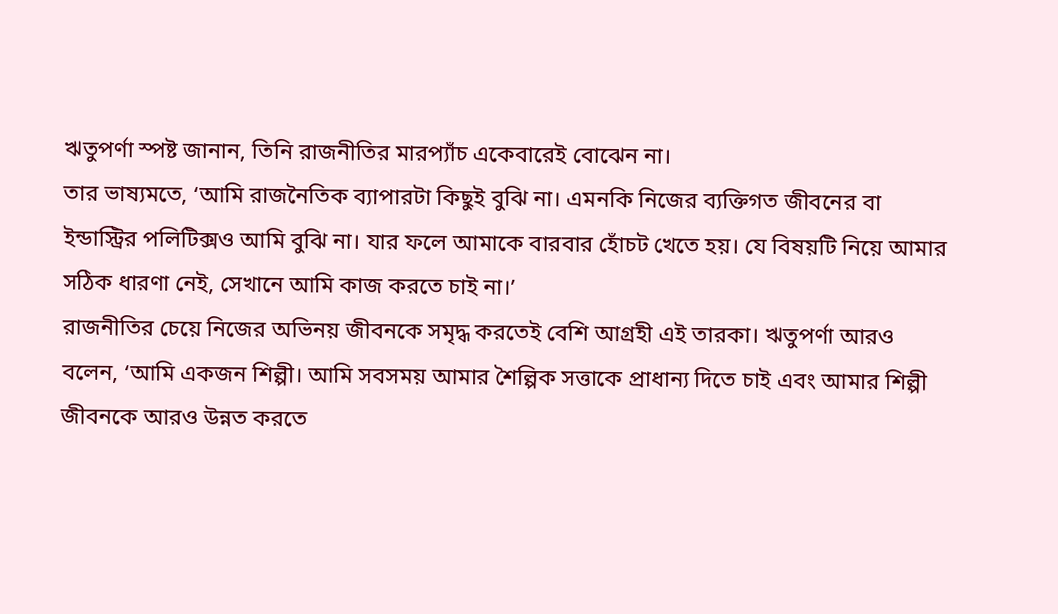ঋতুপর্ণা স্পষ্ট জানান, তিনি রাজনীতির মারপ্যাঁচ একেবারেই বোঝেন না।
তার ভাষ্যমতে, ‘আমি রাজনৈতিক ব্যাপারটা কিছুই বুঝি না। এমনকি নিজের ব্যক্তিগত জীবনের বা ইন্ডাস্ট্রির পলিটিক্সও আমি বুঝি না। যার ফলে আমাকে বারবার হোঁচট খেতে হয়। যে বিষয়টি নিয়ে আমার সঠিক ধারণা নেই, সেখানে আমি কাজ করতে চাই না।’
রাজনীতির চেয়ে নিজের অভিনয় জীবনকে সমৃদ্ধ করতেই বেশি আগ্রহী এই তারকা। ঋতুপর্ণা আরও বলেন, ‘আমি একজন শিল্পী। আমি সবসময় আমার শৈল্পিক সত্তাকে প্রাধান্য দিতে চাই এবং আমার শিল্পী জীবনকে আরও উন্নত করতে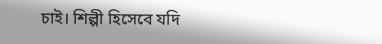চাই। শিল্পী হিসেবে যদি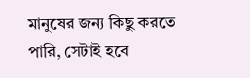মানুষের জন্য কিছু করতে পারি, সেটাই হবে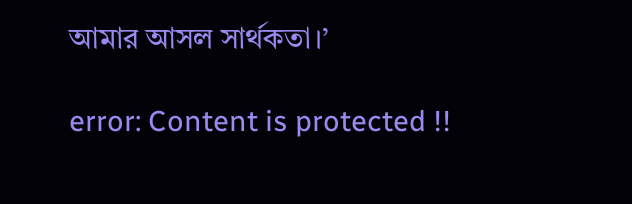আমার আসল সার্থকতা।’

error: Content is protected !!